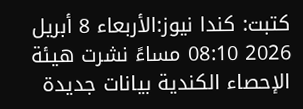كتبت: كندا نيوز:الأربعاء 8 أبريل 2026 08:10 مساءً نشرت هيئة الإحصاء الكندية بيانات جديدة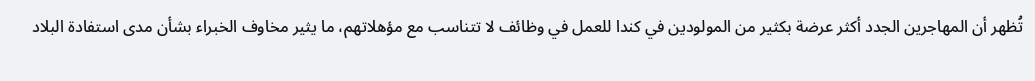تُظهر أن المهاجرين الجدد أكثر عرضة بكثير من المولودين في كندا للعمل في وظائف لا تتناسب مع مؤهلاتهم، ما يثير مخاوف الخبراء بشأن مدى استفادة البلاد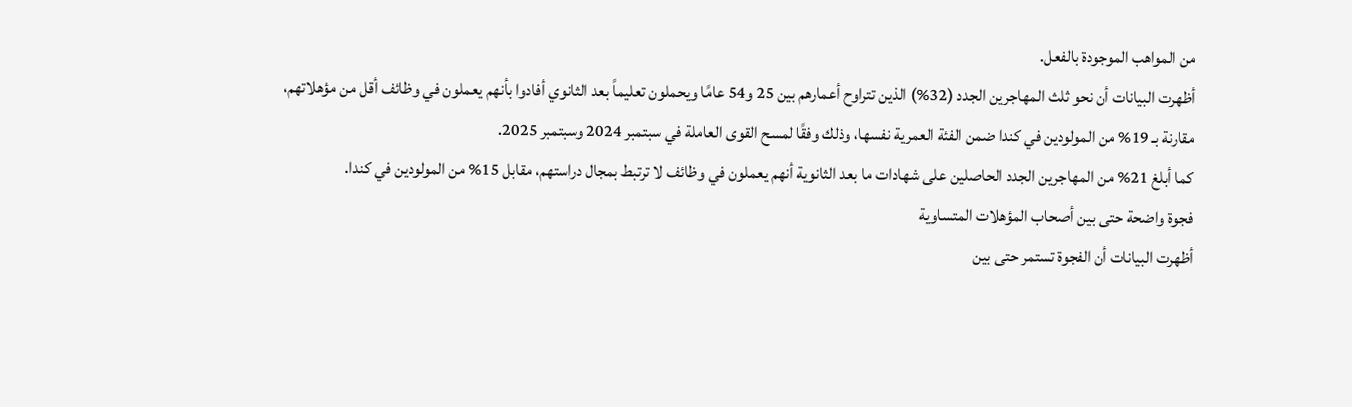من المواهب الموجودة بالفعل.
أظهرت البيانات أن نحو ثلث المهاجرين الجدد (32%) الذين تتراوح أعمارهم بين 25 و54 عامًا ويحملون تعليماً بعد الثانوي أفادوا بأنهم يعملون في وظائف أقل من مؤهلاتهم، مقارنة بـ 19% من المولودين في كندا ضمن الفئة العمرية نفسها، وذلك وفقًا لمسح القوى العاملة في سبتمبر 2024 وسبتمبر 2025.
كما أبلغ 21% من المهاجرين الجدد الحاصلين على شهادات ما بعد الثانوية أنهم يعملون في وظائف لا ترتبط بمجال دراستهم، مقابل 15% من المولودين في كندا.
فجوة واضحة حتى بين أصحاب المؤهلات المتساوية
أظهرت البيانات أن الفجوة تستمر حتى بين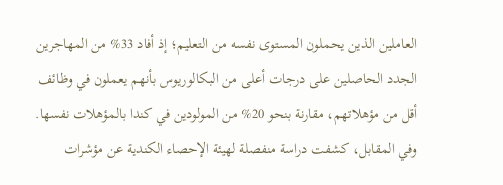العاملين الذين يحملون المستوى نفسه من التعليم؛ إذ أفاد 33% من المهاجرين الجدد الحاصلين على درجات أعلى من البكالوريوس بأنهم يعملون في وظائف أقل من مؤهلاتهم، مقارنة بنحو 20% من المولودين في كندا بالمؤهلات نفسها.
وفي المقابل، كشفت دراسة منفصلة لهيئة الإحصاء الكندية عن مؤشرات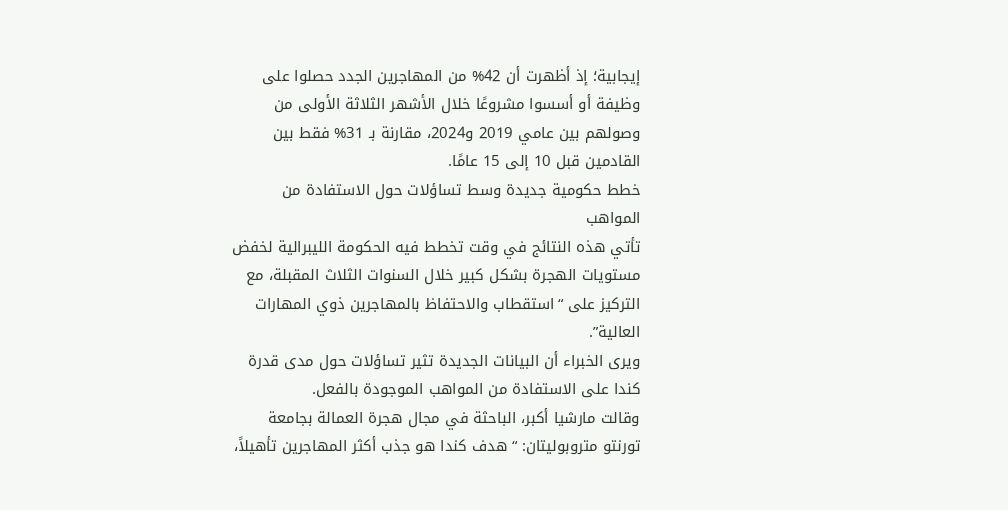إيجابية؛ إذ أظهرت أن 42% من المهاجرين الجدد حصلوا على وظيفة أو أسسوا مشروعًا خلال الأشهر الثلاثة الأولى من وصولهم بين عامي 2019 و2024، مقارنة بـ 31% فقط بين القادمين قبل 10 إلى 15 عامًا.
خطط حكومية جديدة وسط تساؤلات حول الاستفادة من المواهب
تأتي هذه النتائج في وقت تخطط فيه الحكومة الليبرالية لخفض مستويات الهجرة بشكل كبير خلال السنوات الثلاث المقبلة، مع التركيز على “استقطاب والاحتفاظ بالمهاجرين ذوي المهارات العالية”.
ويرى الخبراء أن البيانات الجديدة تثير تساؤلات حول مدى قدرة كندا على الاستفادة من المواهب الموجودة بالفعل.
وقالت مارشيا أكبر، الباحثة في مجال هجرة العمالة بجامعة تورنتو متروبوليتان: “هدف كندا هو جذب أكثر المهاجرين تأهيلاً،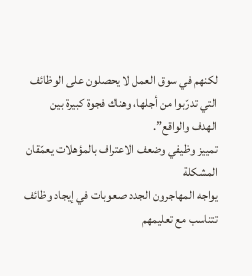لكنهم في سوق العمل لا يحصلون على الوظائف التي تدرّبوا من أجلها، وهناك فجوة كبيرة بين الهدف والواقع”.
تمييز وظيفي وضعف الاعتراف بالمؤهلات يعمّقان المشكلة
يواجه المهاجرون الجدد صعوبات في إيجاد وظائف تتناسب مع تعليمهم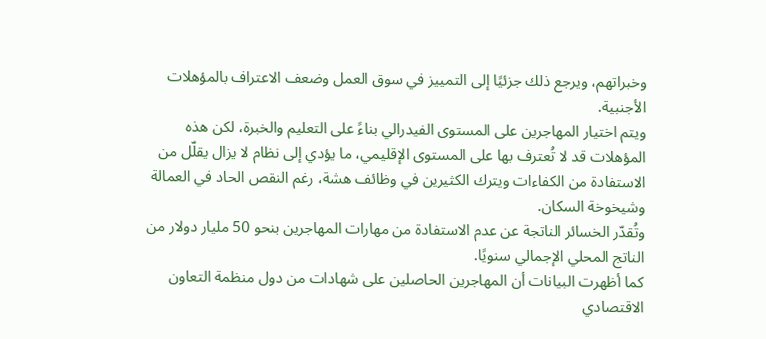وخبراتهم، ويرجع ذلك جزئيًا إلى التمييز في سوق العمل وضعف الاعتراف بالمؤهلات الأجنبية.
ويتم اختيار المهاجرين على المستوى الفيدرالي بناءً على التعليم والخبرة، لكن هذه المؤهلات قد لا تُعترف بها على المستوى الإقليمي، ما يؤدي إلى نظام لا يزال يقلّل من الاستفادة من الكفاءات ويترك الكثيرين في وظائف هشة، رغم النقص الحاد في العمالة وشيخوخة السكان.
وتُقدّر الخسائر الناتجة عن عدم الاستفادة من مهارات المهاجرين بنحو 50 مليار دولار من الناتج المحلي الإجمالي سنويًا.
كما أظهرت البيانات أن المهاجرين الحاصلين على شهادات من دول منظمة التعاون الاقتصادي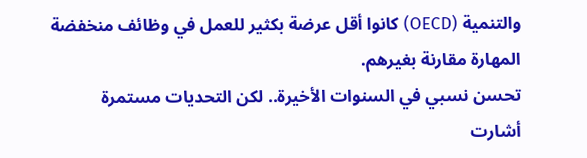والتنمية (OECD) كانوا أقل عرضة بكثير للعمل في وظائف منخفضة المهارة مقارنة بغيرهم.
تحسن نسبي في السنوات الأخيرة.. لكن التحديات مستمرة
أشارت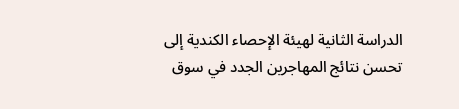الدراسة الثانية لهيئة الإحصاء الكندية إلى تحسن نتائج المهاجرين الجدد في سوق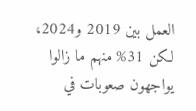العمل بين 2019 و2024، لكن 31% منهم ما زالوا يواجهون صعوبات في